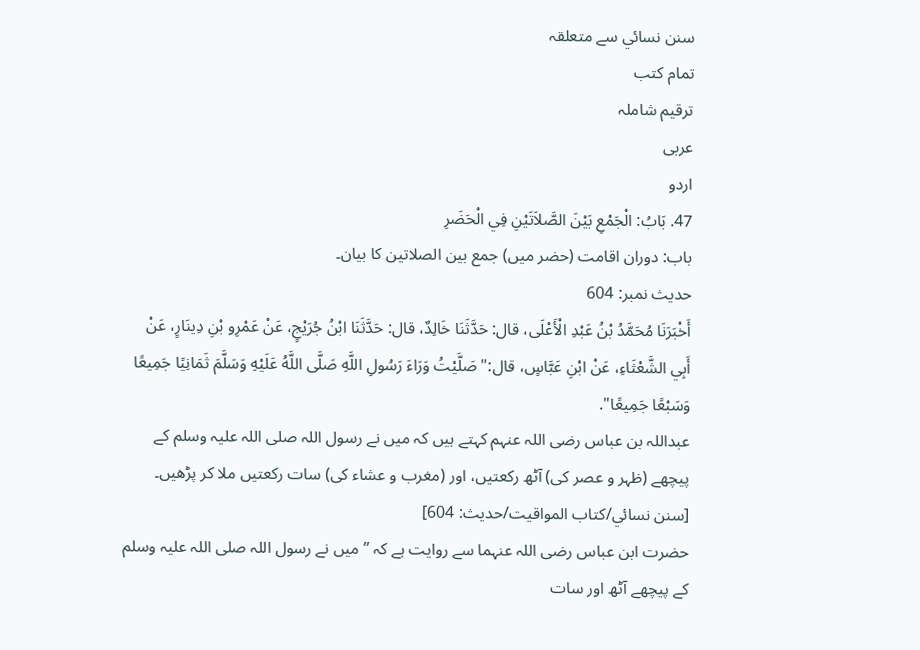سنن نسائي سے متعلقہ
تمام کتب
ترقیم شاملہ
عربی
اردو
47. بَابُ: الْجَمْعِ بَيْنَ الصَّلاَتَيْنِ فِي الْحَضَرِ
باب: دوران اقامت (حضر میں) جمع بین الصلاتین کا بیان۔
حدیث نمبر: 604
أَخْبَرَنَا مُحَمَّدُ بْنُ عَبْدِ الْأَعْلَى، قال: حَدَّثَنَا خَالِدٌ، قال: حَدَّثَنَا ابْنُ جُرَيْجٍ، عَنْ عَمْرِو بْنِ دِينَارٍ، عَنْ أَبِي الشَّعْثَاءِ، عَنْ ابْنِ عَبَّاسٍ، قال:" صَلَّيْتُ وَرَاءَ رَسُولِ اللَّهِ صَلَّى اللَّهُ عَلَيْهِ وَسَلَّمَ ثَمَانِيًا جَمِيعًا وَسَبْعًا جَمِيعًا".
عبداللہ بن عباس رضی اللہ عنہم کہتے ہیں کہ میں نے رسول اللہ صلی اللہ علیہ وسلم کے پیچھے (ظہر و عصر کی) آٹھ رکعتیں، اور (مغرب و عشاء کی) سات رکعتیں ملا کر پڑھیں۔ [سنن نسائي/كتاب المواقيت/حدیث: 604]
حضرت ابن عباس رضی اللہ عنہما سے روایت ہے کہ ”میں نے رسول اللہ صلی اللہ علیہ وسلم کے پیچھے آٹھ اور سات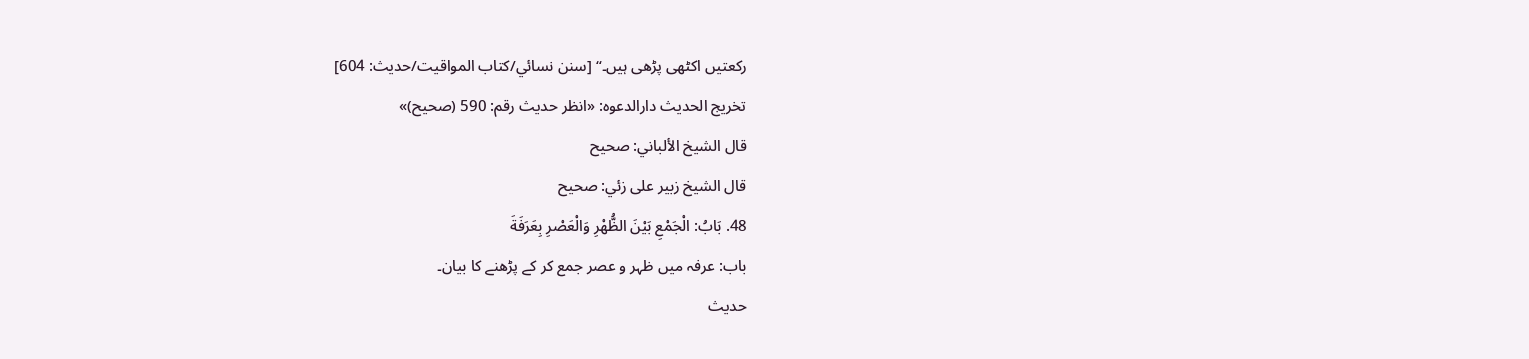رکعتیں اکٹھی پڑھی ہیں۔“ [سنن نسائي/كتاب المواقيت/حدیث: 604]
تخریج الحدیث دارالدعوہ: «انظر حدیث رقم: 590 (صحیح)»
قال الشيخ الألباني: صحيح
قال الشيخ زبير على زئي: صحيح
48. بَابُ: الْجَمْعِ بَيْنَ الظُّهْرِ وَالْعَصْرِ بِعَرَفَةَ
باب: عرفہ میں ظہر و عصر جمع کر کے پڑھنے کا بیان۔
حدیث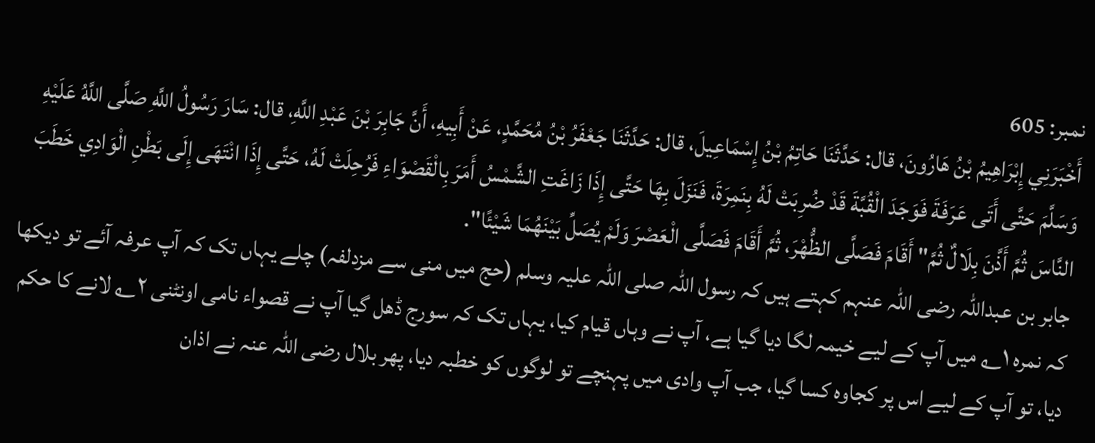نمبر: 605
أَخْبَرَنِي إِبْرَاهِيمُ بْنُ هَارُونَ، قال: حَدَّثَنَا حَاتِمُ بْنُ إِسْمَاعِيلَ، قال: حَدَّثَنَا جَعْفَرُ بْنُ مُحَمَّدٍ، عَنْ أَبِيهِ، أَنَّ جَابِرَ بْنَ عَبْدِ اللَّهِ، قال: سَارَ رَسُولُ اللَّهِ صَلَّى اللَّهُ عَلَيْهِ وَسَلَّمَ حَتَّى أَتَى عَرَفَةَ فَوَجَدَ الْقُبَّةَ قَدْ ضُرِبَتْ لَهُ بِنَمِرَةَ، فَنَزَلَ بِهَا حَتَّى إِذَا زَاغَتِ الشَّمْسُ أَمَرَ بِالْقَصْوَاءِ فَرُحِلَتْ لَهُ، حَتَّى إِذَا انْتَهَى إِلَى بَطْنِ الْوَادِي خَطَبَ النَّاسَ ثُمَّ أَذَّنَ بِلَالٌ ثُمَّ" أَقَامَ فَصَلَّى الظُّهْرَ، ثُمَّ أَقَامَ فَصَلَّى الْعَصْرَ وَلَمْ يُصَلِّ بَيْنَهُمَا شَيْئًا".
جابر بن عبداللہ رضی اللہ عنہم کہتے ہیں کہ رسول اللہ صلی اللہ علیہ وسلم (حج میں منی سے مزدلفہ) چلے یہاں تک کہ آپ عرفہ آئے تو دیکھا کہ نمرہ ۱؎ میں آپ کے لیے خیمہ لگا دیا گیا ہے، آپ نے وہاں قیام کیا، یہاں تک کہ سورج ڈھل گیا آپ نے قصواء نامی اونٹنی ۲؎ لانے کا حکم دیا، تو آپ کے لیے اس پر کجاوہ کسا گیا، جب آپ وادی میں پہنچے تو لوگوں کو خطبہ دیا، پھر بلال رضی اللہ عنہ نے اذان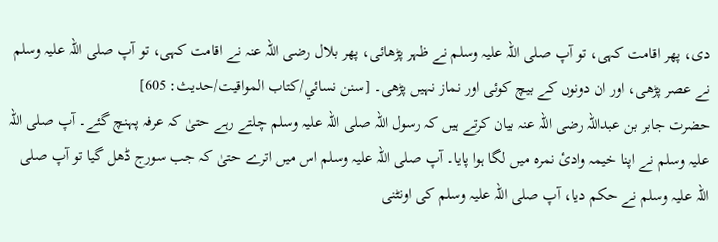دی، پھر اقامت کہی، تو آپ صلی اللہ علیہ وسلم نے ظہر پڑھائی، پھر بلال رضی اللہ عنہ نے اقامت کہی، تو آپ صلی اللہ علیہ وسلم نے عصر پڑھی، اور ان دونوں کے بیچ کوئی اور نماز نہیں پڑھی۔ [سنن نسائي/كتاب المواقيت/حدیث: 605]
حضرت جابر بن عبداللہ رضی اللہ عنہ بیان کرتے ہیں کہ رسول اللہ صلی اللہ علیہ وسلم چلتے رہے حتیٰ کہ عرفہ پہنچ گئے۔ آپ صلی اللہ علیہ وسلم نے اپنا خیمہ وادیٔ نمرہ میں لگا ہوا پایا۔ آپ صلی اللہ علیہ وسلم اس میں اترے حتیٰ کہ جب سورج ڈھل گیا تو آپ صلی اللہ علیہ وسلم نے حکم دیا، آپ صلی اللہ علیہ وسلم کی اونٹنی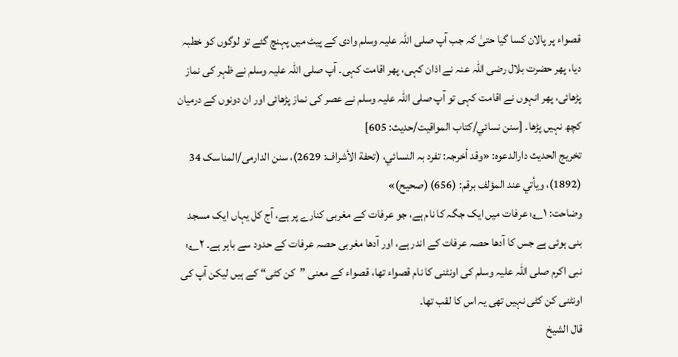قصواء پر پالان کسا گیا حتیٰ کہ جب آپ صلی اللہ علیہ وسلم وادی کے پیٹ میں پہنچ گئے تو لوگوں کو خطبہ دیا، پھر حضرت بلال رضی اللہ عنہ نے اذان کہی، پھر اقامت کہی۔ آپ صلی اللہ علیہ وسلم نے ظہر کی نماز پڑھائی، پھر انہوں نے اقامت کہی تو آپ صلی اللہ علیہ وسلم نے عصر کی نماز پڑھائی اور ان دونوں کے درمیان کچھ نہیں پڑھا۔ [سنن نسائي/كتاب المواقيت/حدیث: 605]
تخریج الحدیث دارالدعوہ: «وقد أخرجہ: تفرد بہ النسائي، (تحفة الأشراف: 2629)، سنن الدارمی/المناسک 34 (1892)، ویأتي عند المؤلف برقم: (656) (صحیح)»
وضاحت: ۱؎: عرفات میں ایک جگہ کا نام ہے، جو عرفات کے مغربی کنارے پر ہے، آج کل یہاں ایک مسجد بنی ہوئی ہے جس کا آدھا حصہ عرفات کے اندر ہے، اور آدھا مغربی حصہ عرفات کے حدود سے باہر ہے۔ ۲؎: نبی اکرم صلی اللہ علیہ وسلم کی اونٹنی کا نام قصواء تھا، قصواء کے معنی ”کن کٹی“ کے ہیں لیکن آپ کی اونٹنی کن کٹی نہیں تھی یہ اس کا لقب تھا۔
قال الشيخ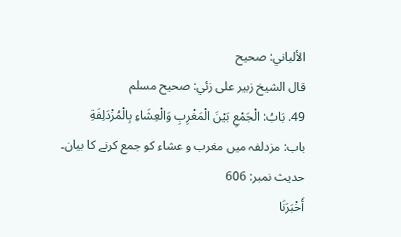الألباني: صحيح
قال الشيخ زبير على زئي: صحيح مسلم
49. بَابُ: الْجَمْعِ بَيْنَ الْمَغْرِبِ وَالْعِشَاءِ بِالْمُزْدَلِفَةِ
باب: مزدلفہ میں مغرب و عشاء کو جمع کرنے کا بیان۔
حدیث نمبر: 606
أَخْبَرَنَا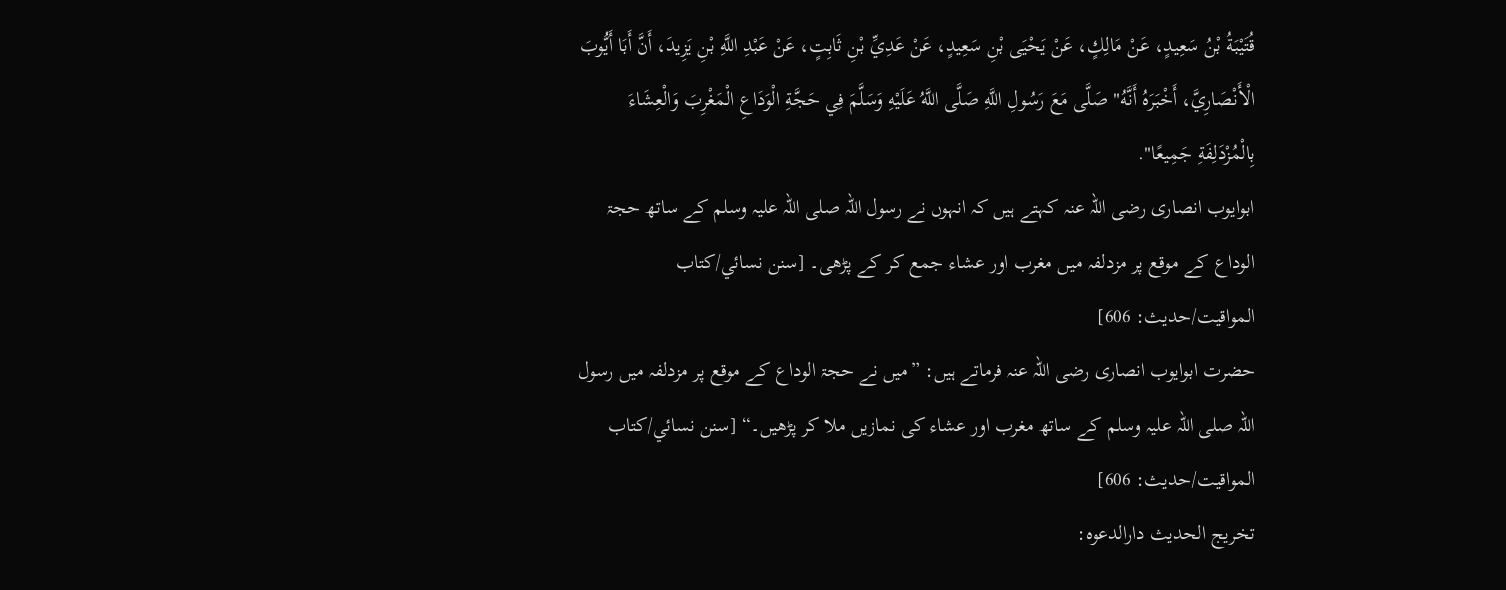قُتَيْبَةُ بْنُ سَعِيدٍ، عَنْ مَالِكٍ، عَنْ يَحْيَى بْنِ سَعِيدٍ، عَنْ عَدِيِّ بْنِ ثَابِتٍ، عَنْ عَبْدِ اللَّهِ بْنِ يَزِيدَ، أَنَّ أَبَا أَيُّوبَ الْأَنْصَارِيَّ، أَخْبَرَهُ أَنَّهُ" صَلَّى مَعَ رَسُولِ اللَّهِ صَلَّى اللَّهُ عَلَيْهِ وَسَلَّمَ فِي حَجَّةِ الْوَدَاعِ الْمَغْرِبَ وَالْعِشَاءَ بِالْمُزْدَلِفَةِ جَمِيعًا".
ابوایوب انصاری رضی اللہ عنہ کہتے ہیں کہ انہوں نے رسول اللہ صلی اللہ علیہ وسلم کے ساتھ حجۃ الوداع کے موقع پر مزدلفہ میں مغرب اور عشاء جمع کر کے پڑھی۔ [سنن نسائي/كتاب المواقيت/حدیث: 606]
حضرت ابوایوب انصاری رضی اللہ عنہ فرماتے ہیں: ”میں نے حجۃ الوداع کے موقع پر مزدلفہ میں رسول اللہ صلی اللہ علیہ وسلم کے ساتھ مغرب اور عشاء کی نمازیں ملا کر پڑھیں۔“ [سنن نسائي/كتاب المواقيت/حدیث: 606]
تخریج الحدیث دارالدعوہ: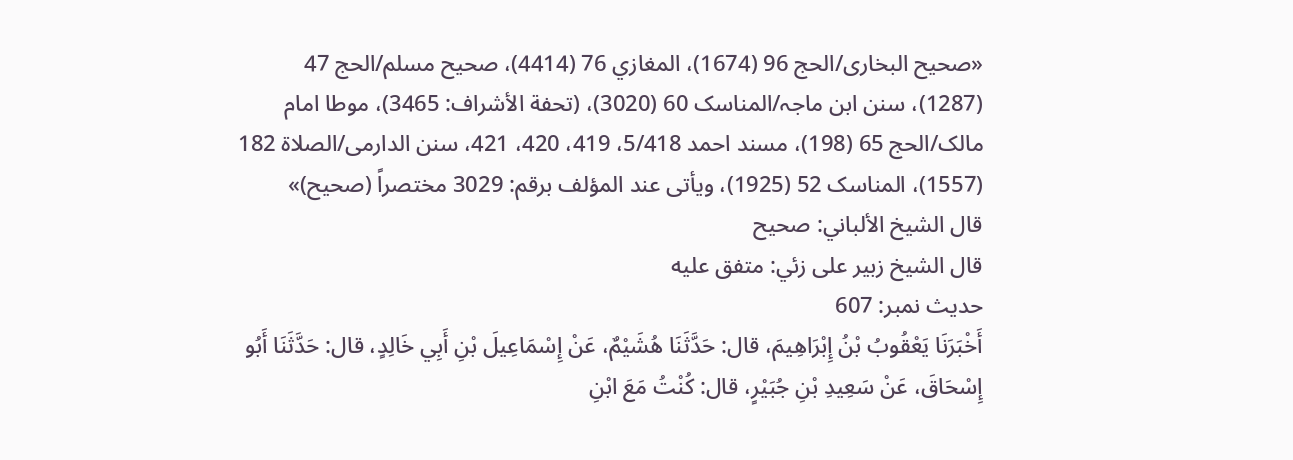«صحیح البخاری/الحج 96 (1674)، المغازي 76 (4414)، صحیح مسلم/الحج 47 (1287)، سنن ابن ماجہ/المناسک 60 (3020)، (تحفة الأشراف: 3465)، موطا امام مالک/الحج 65 (198)، مسند احمد 5/418، 419، 420، 421، سنن الدارمی/الصلاة 182 (1557)، المناسک 52 (1925)، ویأتی عند المؤلف برقم: 3029 مختصراً (صحیح)»
قال الشيخ الألباني: صحيح
قال الشيخ زبير على زئي: متفق عليه
حدیث نمبر: 607
أَخْبَرَنَا يَعْقُوبُ بْنُ إِبْرَاهِيمَ، قال: حَدَّثَنَا هُشَيْمٌ، عَنْ إِسْمَاعِيلَ بْنِ أَبِي خَالِدٍ، قال: حَدَّثَنَا أَبُو إِسْحَاقَ، عَنْ سَعِيدِ بْنِ جُبَيْرٍ، قال: كُنْتُ مَعَ ابْنِ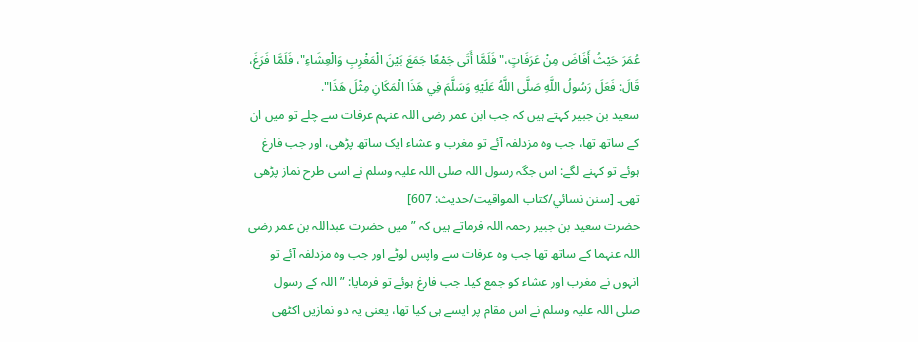عُمَرَ حَيْثُ أَفَاضَ مِنْ عَرَفَاتٍ،" فَلَمَّا أَتَى جَمْعًا جَمَعَ بَيْنَ الْمَغْرِبِ وَالْعِشَاءِ"، فَلَمَّا فَرَغَ، قَالَ: فَعَلَ رَسُولُ اللَّهِ صَلَّى اللَّهُ عَلَيْهِ وَسَلَّمَ فِي هَذَا الْمَكَانِ مِثْلَ هَذَا".
سعید بن جبیر کہتے ہیں کہ جب ابن عمر رضی اللہ عنہم عرفات سے چلے تو میں ان کے ساتھ تھا، جب وہ مزدلفہ آئے تو مغرب و عشاء ایک ساتھ پڑھی، اور جب فارغ ہوئے تو کہنے لگے: اس جگہ رسول اللہ صلی اللہ علیہ وسلم نے اسی طرح نماز پڑھی تھی۔ [سنن نسائي/كتاب المواقيت/حدیث: 607]
حضرت سعید بن جبیر رحمہ اللہ فرماتے ہیں کہ ”میں حضرت عبداللہ بن عمر رضی اللہ عنہما کے ساتھ تھا جب وہ عرفات سے واپس لوٹے اور جب وہ مزدلفہ آئے تو انہوں نے مغرب اور عشاء کو جمع کیا۔ جب فارغ ہوئے تو فرمایا: ”اللہ کے رسول صلی اللہ علیہ وسلم نے اس مقام پر ایسے ہی کیا تھا، یعنی یہ دو نمازیں اکٹھی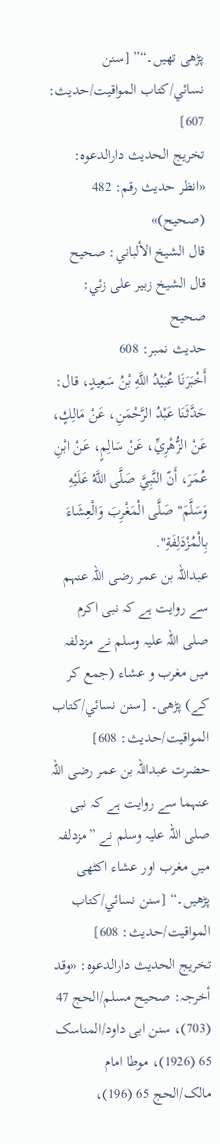پڑھی تھیں۔“” [سنن نسائي/كتاب المواقيت/حدیث: 607]
تخریج الحدیث دارالدعوہ: «انظر حدیث رقم: 482 (صحیح)»
قال الشيخ الألباني: صحيح
قال الشيخ زبير على زئي: صحيح
حدیث نمبر: 608
أَخْبَرَنَا عُبَيْدُ اللَّهِ بْنُ سَعِيدٍ، قال: حَدَّثَنَا عَبْدُ الرَّحْمَنِ، عَنْ مَالِكٍ، عَنْ الزُّهْرِيِّ، عَنْ سَالِمٍ، عَنْ ابْنِ عُمَرَ، أَنّ النَّبِيَّ صَلَّى اللَّهُ عَلَيْهِ وَسَلَّمَ" صَلَّى الْمَغْرِبَ وَالْعِشَاءَ بِالْمُزْدَلِفَةِ".
عبداللہ بن عمر رضی اللہ عنہم سے روایت ہے کہ نبی اکرم صلی اللہ علیہ وسلم نے مزدلفہ میں مغرب و عشاء (جمع کر کے) پڑھی۔ [سنن نسائي/كتاب المواقيت/حدیث: 608]
حضرت عبداللہ بن عمر رضی اللہ عنہما سے روایت ہے کہ نبی صلی اللہ علیہ وسلم نے ”مزدلفہ میں مغرب اور عشاء اکٹھی پڑھیں۔“ [سنن نسائي/كتاب المواقيت/حدیث: 608]
تخریج الحدیث دارالدعوہ: «وقد أخرجہ: صحیح مسلم/الحج 47 (703)، سنن ابی داود/المناسک 65 (1926)، موطا امام مالک/الحج 65 (196)،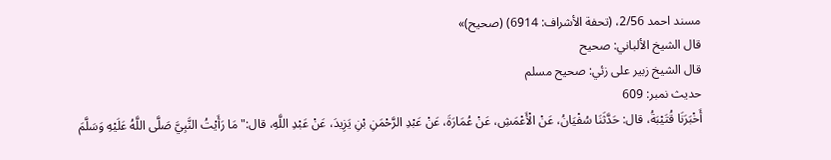مسند احمد 2/56، (تحفة الأشراف: 6914) (صحیح)»
قال الشيخ الألباني: صحيح
قال الشيخ زبير على زئي: صحيح مسلم
حدیث نمبر: 609
أَخْبَرَنَا قُتَيْبَةُ، قال: حَدَّثَنَا سُفْيَانُ، عَنْ الْأَعْمَشِ، عَنْ عُمَارَةَ، عَنْ عَبْدِ الرَّحْمَنِ بْنِ يَزِيدَ، عَنْ عَبْدِ اللَّهِ، قال:" مَا رَأَيْتُ النَّبِيَّ صَلَّى اللَّهُ عَلَيْهِ وَسَلَّمَ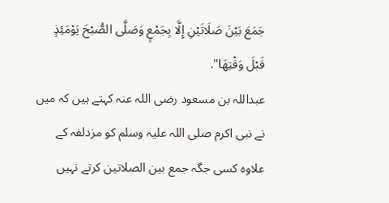جَمَعَ بَيْنَ صَلَاتَيْنِ إِلَّا بِجَمْعٍ وَصَلَّى الصُّبْحَ يَوْمَئِذٍ قَبْلَ وَقْتِهَا".
عبداللہ بن مسعود رضی اللہ عنہ کہتے ہیں کہ میں نے نبی اکرم صلی اللہ علیہ وسلم کو مزدلفہ کے علاوہ کسی جگہ جمع بین الصلاتین کرتے نہیں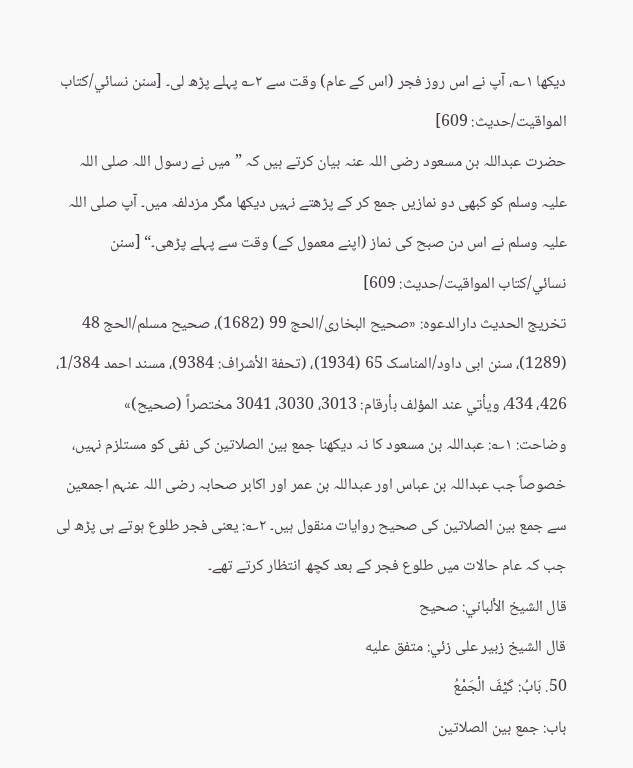دیکھا ۱؎، آپ نے اس روز فجر (اس کے عام) وقت سے ۲؎ پہلے پڑھ لی۔ [سنن نسائي/كتاب المواقيت/حدیث: 609]
حضرت عبداللہ بن مسعود رضی اللہ عنہ بیان کرتے ہیں کہ ”میں نے رسول اللہ صلی اللہ علیہ وسلم کو کبھی دو نمازیں جمع کر کے پڑھتے نہیں دیکھا مگر مزدلفہ میں۔ آپ صلی اللہ علیہ وسلم نے اس دن صبح کی نماز (اپنے معمول کے) وقت سے پہلے پڑھی۔“ [سنن نسائي/كتاب المواقيت/حدیث: 609]
تخریج الحدیث دارالدعوہ: «صحیح البخاری/الحج 99 (1682)، صحیح مسلم/الحج 48 (1289)، سنن ابی داود/المناسک 65 (1934)، (تحفة الأشراف: 9384)، مسند احمد 1/384، 426، 434، ویأتي عند المؤلف بأرقام: 3013، 3030، 3041 مختصراً (صحیح)»
وضاحت: ۱؎: عبداللہ بن مسعود کا نہ دیکھنا جمع بین الصلاتین کی نفی کو مستلزم نہیں، خصوصاً جب عبداللہ بن عباس اور عبداللہ بن عمر اور اکابر صحابہ رضی اللہ عنہم اجمعین سے جمع بین الصلاتین کی صحیح روایات منقول ہیں۔ ۲؎: یعنی فجر طلوع ہوتے ہی پڑھ لی جب کہ عام حالات میں طلوع فجر کے بعد کچھ انتظار کرتے تھے۔
قال الشيخ الألباني: صحيح
قال الشيخ زبير على زئي: متفق عليه
50. بَابُ: كَيْفَ الْجَمْعُ
باب: جمع بین الصلاتین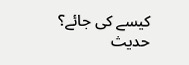کیسے کی جائے؟
حدیث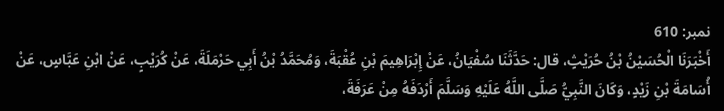نمبر: 610
أَخْبَرَنَا الْحُسَيْنُ بْنُ حُرَيْثٍ، قال: حَدَّثَنَا سُفْيَانُ، عَنْ إِبْرَاهِيمَ بْنِ عُقْبَةَ، وَمُحَمَّدُ بْنُ أَبِي حَرْمَلَةَ، عَنْ كُرَيْبٍ، عَنْ ابْنِ عَبَّاسٍ، عَنْ أُسَامَةَ بْنِ زَيْدٍ، وَكَانَ النَّبِيُّ صَلَّى اللَّهُ عَلَيْهِ وَسَلَّمَ أَرْدَفَهُ مِنْ عَرَفَةَ،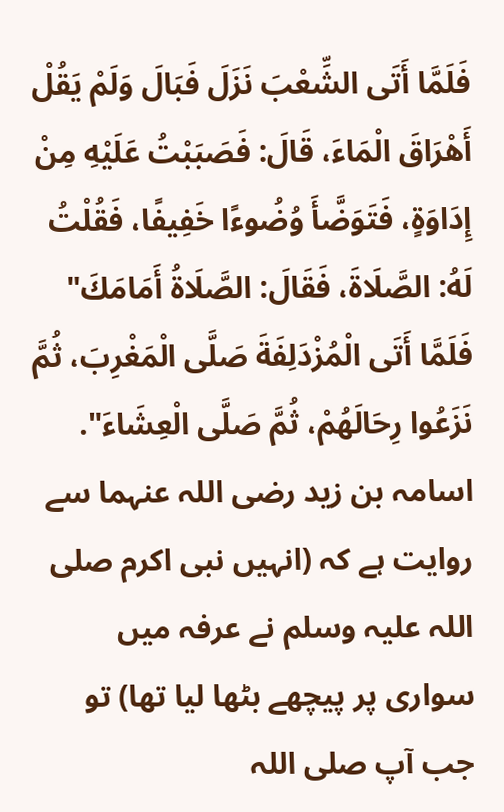فَلَمَّا أَتَى الشِّعْبَ نَزَلَ فَبَالَ وَلَمْ يَقُلْ أَهْرَاقَ الْمَاءَ، قَالَ: فَصَبَبْتُ عَلَيْهِ مِنْ إِدَاوَةٍ، فَتَوَضَّأَ وُضُوءًا خَفِيفًا، فَقُلْتُ لَهُ: الصَّلَاةَ، فَقَالَ: الصَّلَاةُ أَمَامَكَ" فَلَمَّا أَتَى الْمُزْدَلِفَةَ صَلَّى الْمَغْرِبَ، ثُمَّ نَزَعُوا رِحَالَهُمْ، ثُمَّ صَلَّى الْعِشَاءَ".
اسامہ بن زید رضی اللہ عنہما سے روایت ہے کہ (انہیں نبی اکرم صلی اللہ علیہ وسلم نے عرفہ میں سواری پر پیچھے بٹھا لیا تھا) تو جب آپ صلی اللہ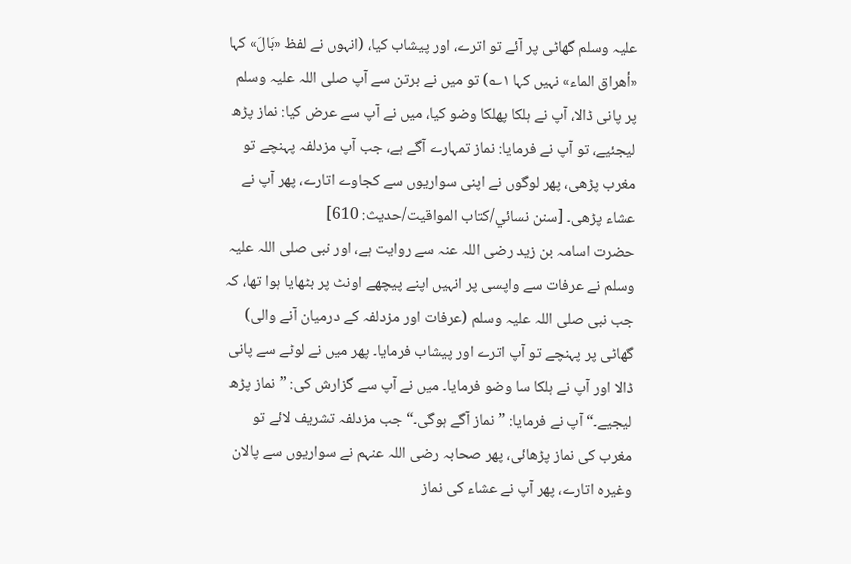علیہ وسلم گھاٹی پر آئے تو اترے، اور پیشاب کیا، (انہوں نے لفظ «بَالَ» کہا «أهراق الماء» نہیں کہا ۱؎) تو میں نے برتن سے آپ صلی اللہ علیہ وسلم پر پانی ڈالا، آپ نے ہلکا پھلکا وضو کیا، میں نے آپ سے عرض کیا: نماز پڑھ لیجئیے، تو آپ نے فرمایا: نماز تمہارے آگے ہے، جب آپ مزدلفہ پہنچے تو مغرب پڑھی، پھر لوگوں نے اپنی سواریوں سے کجاوے اتارے، پھر آپ نے عشاء پڑھی۔ [سنن نسائي/كتاب المواقيت/حدیث: 610]
حضرت اسامہ بن زید رضی اللہ عنہ سے روایت ہے، اور نبی صلی اللہ علیہ وسلم نے عرفات سے واپسی پر انہیں اپنے پیچھے اونٹ پر بٹھایا ہوا تھا، کہ جب نبی صلی اللہ علیہ وسلم (عرفات اور مزدلفہ کے درمیان آنے والی) گھاٹی پر پہنچے تو آپ اترے اور پیشاب فرمایا۔ پھر میں نے لوٹے سے پانی ڈالا اور آپ نے ہلکا سا وضو فرمایا۔ میں نے آپ سے گزارش کی: ”نماز پڑھ لیجیے۔“ آپ نے فرمایا: ”نماز آگے ہوگی۔“ جب مزدلفہ تشریف لائے تو مغرب کی نماز پڑھائی، پھر صحابہ رضی اللہ عنہم نے سواریوں سے پالان وغیرہ اتارے، پھر آپ نے عشاء کی نماز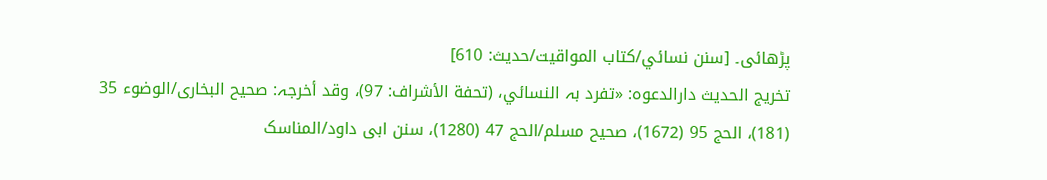پڑھائی۔ [سنن نسائي/كتاب المواقيت/حدیث: 610]
تخریج الحدیث دارالدعوہ: «تفرد بہ النسائي، (تحفة الأشراف: 97)، وقد أخرجہ: صحیح البخاری/الوضوء 35 (181)، الحج 95 (1672)، صحیح مسلم/الحج 47 (1280)، سنن ابی داود/المناسک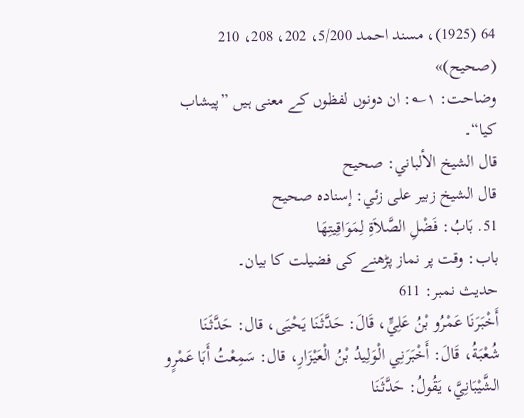64 (1925)، مسند احمد 5/200، 202، 208، 210 (صحیح)»
وضاحت: ۱؎: ان دونوں لفظوں کے معنی ہیں ”پیشاب کیا“۔
قال الشيخ الألباني: صحيح
قال الشيخ زبير على زئي: إسناده صحيح
51. بَابُ: فَضْلِ الصَّلاَةِ لِمَوَاقِيتِهَا
باب: وقت پر نماز پڑھنے کی فضیلت کا بیان۔
حدیث نمبر: 611
أَخْبَرَنَا عَمْرُو بْنُ عَلِيٍّ، قَالَ: حَدَّثَنَا يَحْيَى، قال: حَدَّثَنَا شُعْبَةُ، قَالَ: أَخْبَرَنِي الْوَلِيدُ بْنُ الْعَيْزَارِ، قال: سَمِعْتُ أَبَا عَمْرٍو الشَّيْبَانِيَّ، يَقُولُ: حَدَّثَنَا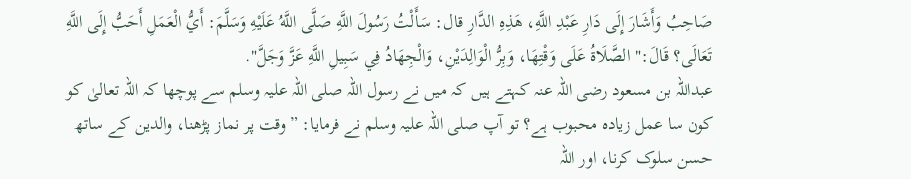صَاحِبُ وَأَشَارَ إِلَى دَارِ عَبْدِ اللَّهِ، هَذِهِ الدَّارِ قال: سَأَلْتُ رَسُولَ اللَّهِ صَلَّى اللَّهُ عَلَيْهِ وَسَلَّمَ: أَيُّ الْعَمَلِ أَحَبُّ إِلَى اللَّهِ تَعَالَى؟ قَالَ:" الصَّلَاةُ عَلَى وَقْتِهَا، وَبِرُّ الْوَالِدَيْنِ، وَالْجِهَادُ فِي سَبِيلِ اللَّهِ عَزَّ وَجَلَّ".
عبداللہ بن مسعود رضی اللہ عنہ کہتے ہیں کہ میں نے رسول اللہ صلی اللہ علیہ وسلم سے پوچھا کہ اللہ تعالیٰ کو کون سا عمل زیادہ محبوب ہے؟ تو آپ صلی اللہ علیہ وسلم نے فرمایا: ”وقت پر نماز پڑھنا، والدین کے ساتھ حسن سلوک کرنا، اور اللہ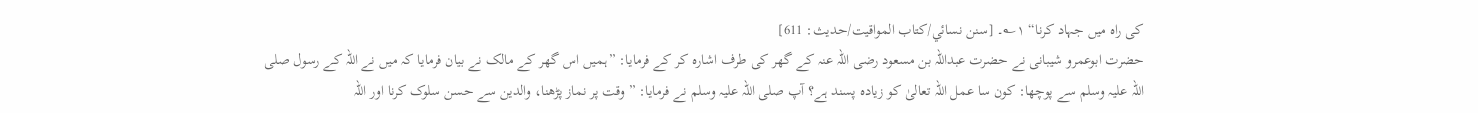کی راہ میں جہاد کرنا“ ۱؎۔ [سنن نسائي/كتاب المواقيت/حدیث: 611]
حضرت ابوعمرو شیبانی نے حضرت عبداللہ بن مسعود رضی اللہ عنہ کے گھر کی طرف اشارہ کر کے فرمایا: ”ہمیں اس گھر کے مالک نے بیان فرمایا کہ میں نے اللہ کے رسول صلی اللہ علیہ وسلم سے پوچھا: کون سا عمل اللہ تعالیٰ کو زیادہ پسند ہے؟ آپ صلی اللہ علیہ وسلم نے فرمایا: ”وقت پر نماز پڑھنا، والدین سے حسن سلوک کرنا اور اللہ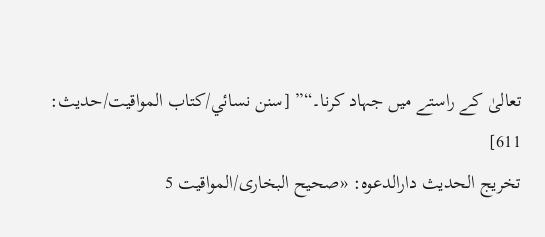تعالیٰ کے راستے میں جہاد کرنا۔“” [سنن نسائي/كتاب المواقيت/حدیث: 611]
تخریج الحدیث دارالدعوہ: «صحیح البخاری/المواقیت 5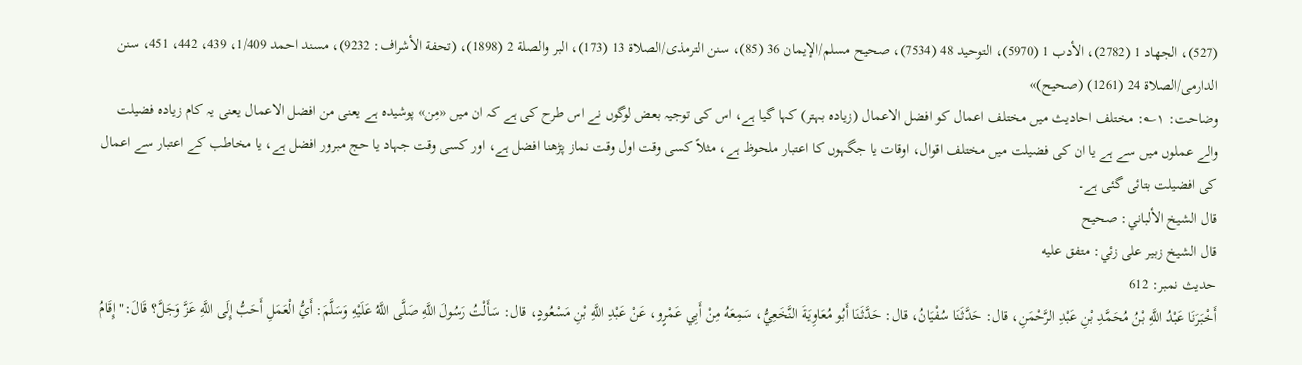(527)، الجھاد 1 (2782)، الأدب 1 (5970)، التوحید 48 (7534)، صحیح مسلم/الإیمان 36 (85)، سنن الترمذی/الصلاة 13 (173)، البر والصلة 2 (1898)، (تحفة الأشراف: 9232)، مسند احمد 1/409، 439، 442، 451، سنن الدارمی/الصلاة 24 (1261) (صحیح)»
وضاحت: ۱؎: مختلف احادیث میں مختلف اعمال کو افضل الاعمال (زیادہ بہتر) کہا گیا ہے، اس کی توجیہ بعض لوگوں نے اس طرح کی ہے کہ ان میں «مِن» پوشیدہ ہے یعنی من افضل الاعمال یعنی یہ کام زیادہ فضیلت والے عملوں میں سے ہے یا ان کی فضیلت میں مختلف اقوال، اوقات یا جگہوں کا اعتبار ملحوظ ہے، مثلاً کسی وقت اول وقت نماز پڑھنا افضل ہے، اور کسی وقت جہاد یا حج مبرور افضل ہے، یا مخاطب کے اعتبار سے اعمال کی افضیلت بتائی گئی ہے۔
قال الشيخ الألباني: صحيح
قال الشيخ زبير على زئي: متفق عليه
حدیث نمبر: 612
أَخْبَرَنَا عَبْدُ اللَّهِ بْنُ مُحَمَّدِ بْنِ عَبْدِ الرَّحْمَنِ، قال: حَدَّثَنَا سُفْيَانُ، قال: حَدَّثَنَا أَبُو مُعَاوِيَةَ النَّخَعِيُّ، سَمِعَهُ مِنْ أَبِي عَمْرٍو، عَنْ عَبْدِ اللَّهِ بْنِ مَسْعُودٍ، قال: سَأَلْتُ رَسُولَ اللَّهِ صَلَّى اللَّهُ عَلَيْهِ وَسَلَّمَ: أَيُّ الْعَمَلِ أَحَبُّ إِلَى اللَّهِ عَزَّ وَجَلَّ؟ قَالَ:" إِقَامُ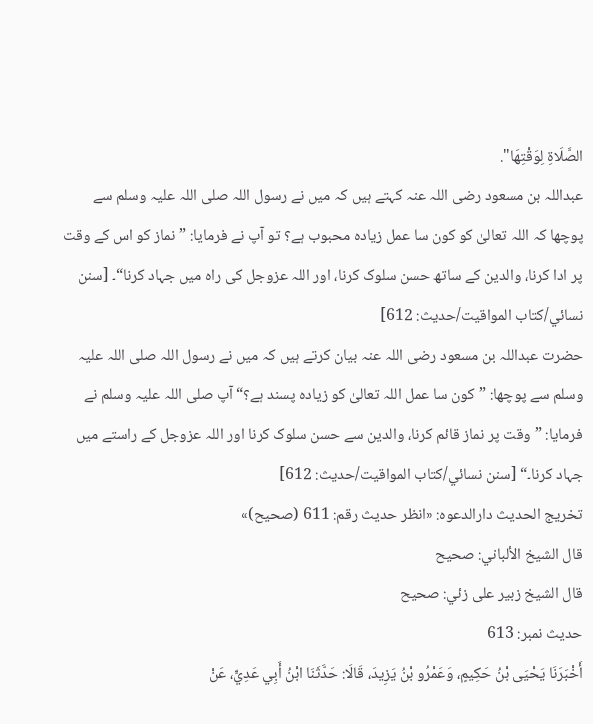الصَّلَاةِ لِوَقْتِهَا".
عبداللہ بن مسعود رضی اللہ عنہ کہتے ہیں کہ میں نے رسول اللہ صلی اللہ علیہ وسلم سے پوچھا کہ اللہ تعالیٰ کو کون سا عمل زیادہ محبوب ہے؟ تو آپ نے فرمایا: ”نماز کو اس کے وقت پر ادا کرنا، والدین کے ساتھ حسن سلوک کرنا، اور اللہ عزوجل کی راہ میں جہاد کرنا“۔ [سنن نسائي/كتاب المواقيت/حدیث: 612]
حضرت عبداللہ بن مسعود رضی اللہ عنہ بیان کرتے ہیں کہ میں نے رسول اللہ صلی اللہ علیہ وسلم سے پوچھا: ”کون سا عمل اللہ تعالیٰ کو زیادہ پسند ہے؟“ آپ صلی اللہ علیہ وسلم نے فرمایا: ”وقت پر نماز قائم کرنا، والدین سے حسن سلوک کرنا اور اللہ عزوجل کے راستے میں جہاد کرنا۔“ [سنن نسائي/كتاب المواقيت/حدیث: 612]
تخریج الحدیث دارالدعوہ: «انظر حدیث رقم: 611 (صحیح)»
قال الشيخ الألباني: صحيح
قال الشيخ زبير على زئي: صحيح
حدیث نمبر: 613
أَخْبَرَنَا يَحْيَى بْنُ حَكِيمٍ، وَعَمْرُو بْنُ يَزِيدَ، قَالَا: حَدَّثَنَا ابْنُ أَبِي عَدِيٍّ، عَنْ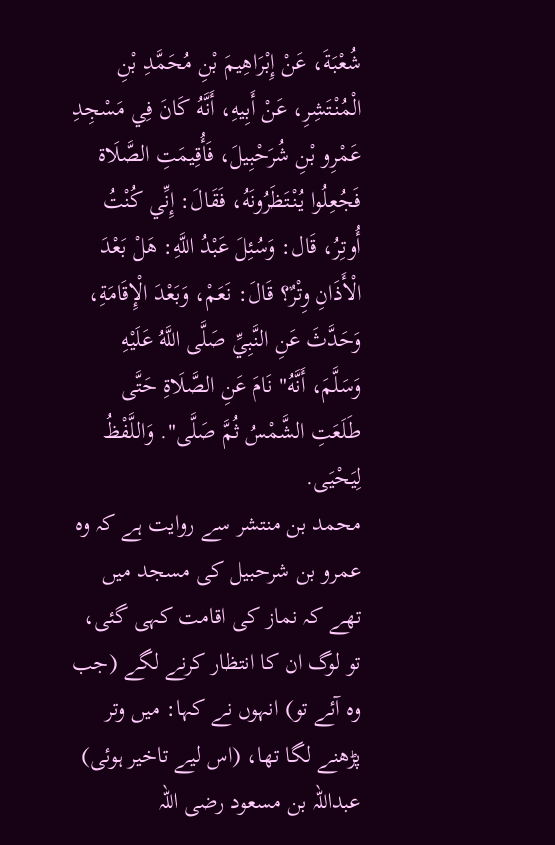شُعْبَةَ، عَنْ إِبْرَاهِيمَ بْنِ مُحَمَّدِ بْنِ الْمُنْتَشِرِ، عَنْ أَبِيهِ، أَنَّهُ كَانَ فِي مَسْجِدِ عَمْرِو بْنِ شُرَحْبِيلَ، فَأُقِيمَتِ الصَّلَاة فَجُعِلُوا يُنْتَظَرُونَهُ، فَقَالَ: إِنِّي كُنْتُ أُوتِرُ، قَال: وَسُئِلَ عَبْدُ اللَّهِ: هَلْ بَعْدَ الْأَذَانِ وِتْرٌ؟ قَالَ: نَعَمْ، وَبَعْدَ الْإِقَامَةِ، وَحَدَّثَ عَنِ النَّبِيِّ صَلَّى اللَّهُ عَلَيْهِ وَسَلَّمَ، أَنَّهُ" نَامَ عَنِ الصَّلَاةِ حَتَّى طَلَعَتِ الشَّمْسُ ثُمَّ صَلَّى". وَاللَّفْظُ لِيَحْيَى.
محمد بن منتشر سے روایت ہے کہ وہ عمرو بن شرحبیل کی مسجد میں تھے کہ نماز کی اقامت کہی گئی، تو لوگ ان کا انتظار کرنے لگے (جب وہ آئے تو) انہوں نے کہا: میں وتر پڑھنے لگا تھا، (اس لیے تاخیر ہوئی) عبداللہ بن مسعود رضی اللہ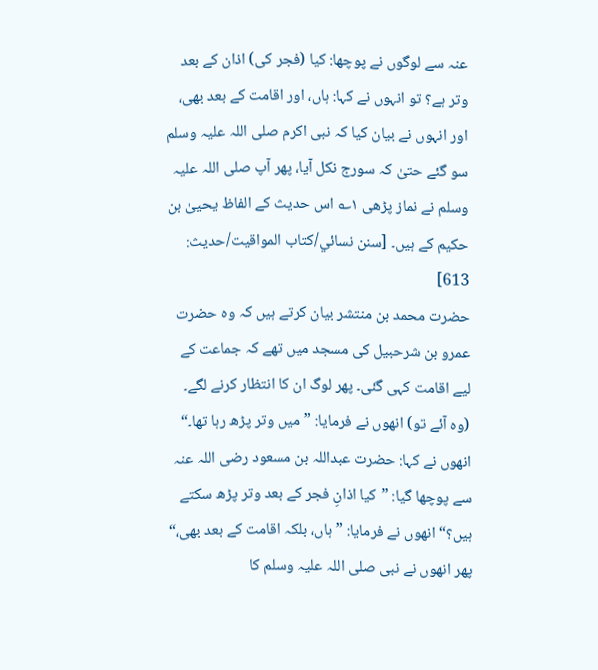عنہ سے لوگوں نے پوچھا: کیا (فجر کی) اذان کے بعد وتر ہے؟ تو انہوں نے کہا: ہاں، اور اقامت کے بعد بھی، اور انہوں نے بیان کیا کہ نبی اکرم صلی اللہ علیہ وسلم سو گئے حتیٰ کہ سورج نکل آیا، پھر آپ صلی اللہ علیہ وسلم نے نماز پڑھی ۱؎ اس حدیث کے الفاظ یحییٰ بن حکیم کے ہیں۔ [سنن نسائي/كتاب المواقيت/حدیث: 613]
حضرت محمد بن منتشر بیان کرتے ہیں کہ وہ حضرت عمرو بن شرحبیل کی مسجد میں تھے کہ جماعت کے لیے اقامت کہی گئی۔ پھر لوگ ان کا انتظار کرنے لگے۔ (وہ آئے تو) انھوں نے فرمایا: ”میں وتر پڑھ رہا تھا۔“ انھوں نے کہا: حضرت عبداللہ بن مسعود رضی اللہ عنہ سے پوچھا گیا: ”کیا اذانِ فجر کے بعد وتر پڑھ سکتے ہیں؟“ انھوں نے فرمایا: ”ہاں، بلکہ اقامت کے بعد بھی،“ پھر انھوں نے نبی صلی اللہ علیہ وسلم کا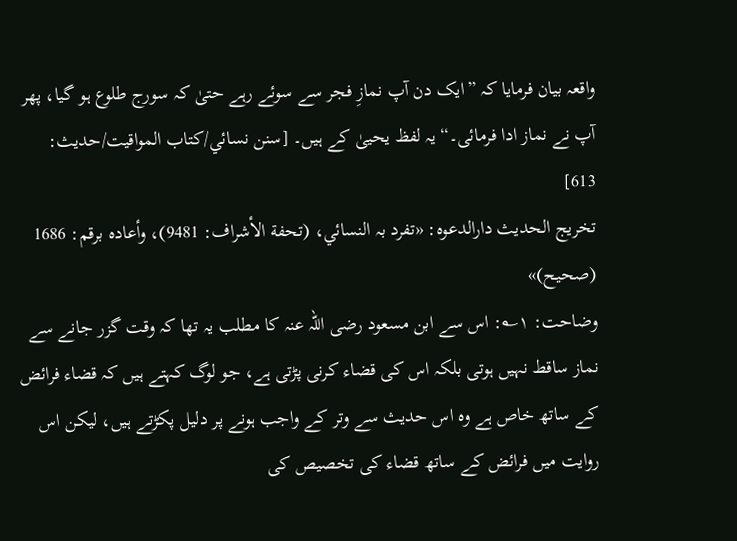واقعہ بیان فرمایا کہ ”ایک دن آپ نمازِ فجر سے سوئے رہے حتیٰ کہ سورج طلوع ہو گیا، پھر آپ نے نماز ادا فرمائی۔“ یہ لفظ یحییٰ کے ہیں۔ [سنن نسائي/كتاب المواقيت/حدیث: 613]
تخریج الحدیث دارالدعوہ: «تفرد بہ النسائي، (تحفة الأشراف: 9481)، وأعادہ برقم: 1686 (صحیح)»
وضاحت: ۱؎: اس سے ابن مسعود رضی اللہ عنہ کا مطلب یہ تھا کہ وقت گزر جانے سے نماز ساقط نہیں ہوتی بلکہ اس کی قضاء کرنی پڑتی ہے، جو لوگ کہتے ہیں کہ قضاء فرائض کے ساتھ خاص ہے وہ اس حدیث سے وتر کے واجب ہونے پر دلیل پکڑتے ہیں، لیکن اس روایت میں فرائض کے ساتھ قضاء کی تخصیص کی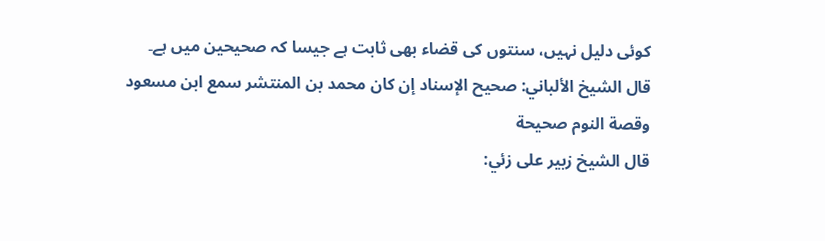کوئی دلیل نہیں، سنتوں کی قضاء بھی ثابت ہے جیسا کہ صحیحین میں ہے۔
قال الشيخ الألباني: صحيح الإسناد إن كان محمد بن المنتشر سمع ابن مسعود وقصة النوم صحيحة
قال الشيخ زبير على زئي: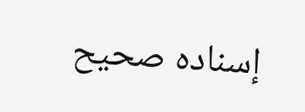إسناده صحيح